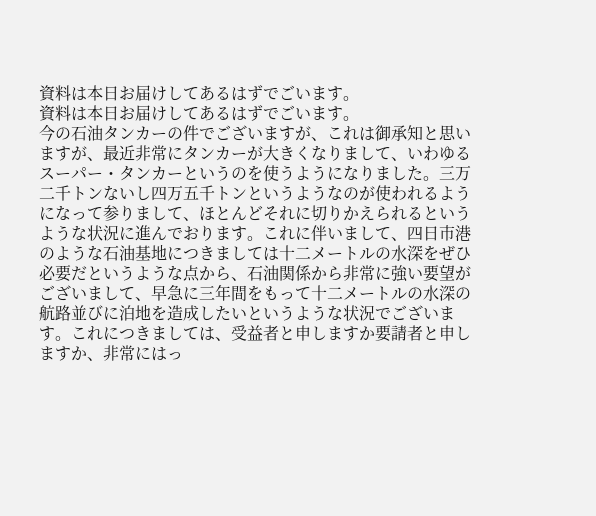資料は本日お届けしてあるはずでごいます。
資料は本日お届けしてあるはずでごいます。
今の石油タンカーの件でございますが、これは御承知と思いますが、最近非常にタンカーが大きくなりまして、いわゆるスーパー・タンカーというのを使うようになりました。三万二千トンないし四万五千トンというようなのが使われるようになって参りまして、ほとんどそれに切りかえられるというような状況に進んでおります。これに伴いまして、四日市港のような石油基地につきましては十二メートルの水深をぜひ必要だというような点から、石油関係から非常に強い要望がございまして、早急に三年間をもって十二メートルの水深の航路並びに泊地を造成したいというような状況でございます。これにつきましては、受益者と申しますか要請者と申しますか、非常にはっ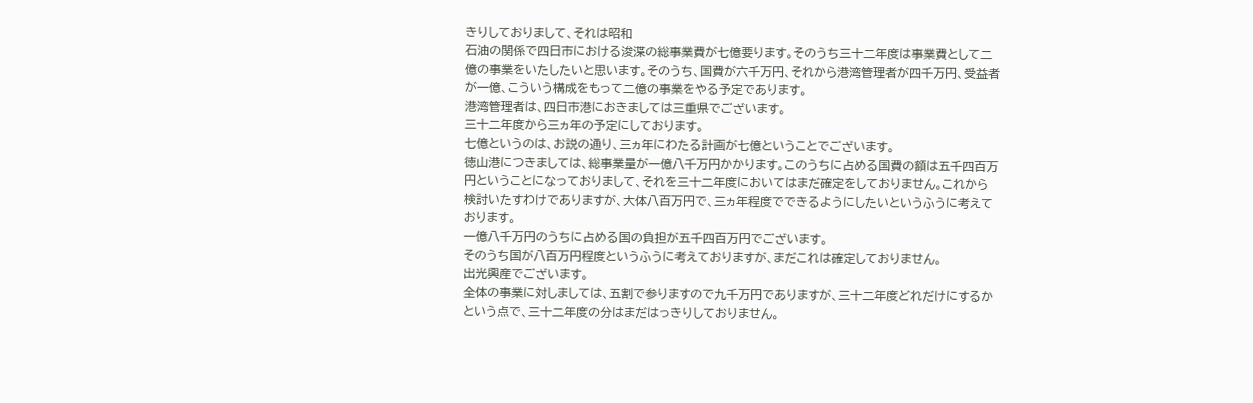きりしておりまして、それは昭和
石油の関係で四日市における浚渫の総事業費が七億要ります。そのうち三十二年度は事業費として二億の事業をいたしたいと思います。そのうち、国費が六千万円、それから港湾管理者が四千万円、受益者が一億、こういう構成をもって二億の事業をやる予定であります。
港湾管理者は、四日市港におきましては三重県でございます。
三十二年度から三ヵ年の予定にしております。
七億というのは、お説の通り、三ヵ年にわたる計画が七億ということでございます。
徳山港につきましては、総事業量が一億八千万円かかります。このうちに占める国費の額は五千四百万円ということになっておりまして、それを三十二年度においてはまだ確定をしておりません。これから検討いたすわけでありますが、大体八百万円で、三ヵ年程度でできるようにしたいというふうに考えております。
一億八千万円のうちに占める国の負担が五千四百万円でございます。
そのうち国が八百万円程度というふうに考えておりますが、まだこれは確定しておりません。
出光興産でございます。
全体の事業に対しましては、五割で参りますので九千万円でありますが、三十二年度どれだけにするかという点で、三十二年度の分はまだはっきりしておりません。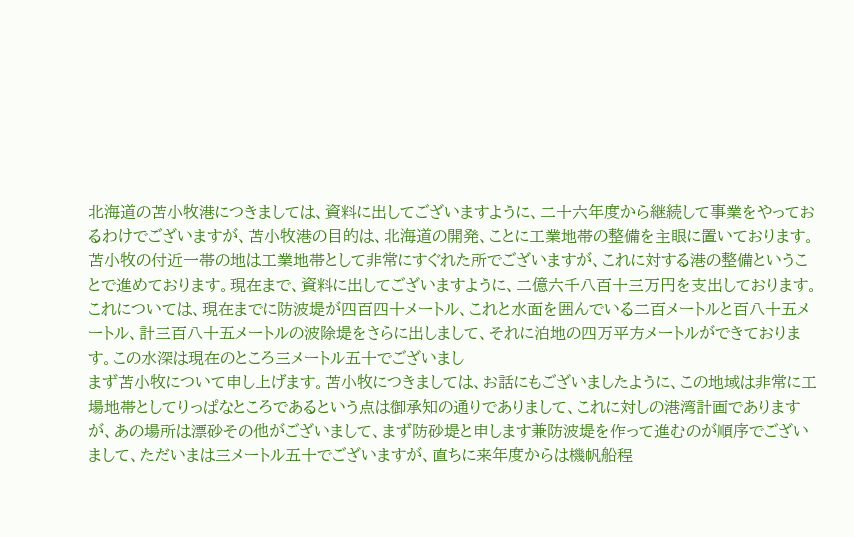北海道の苫小牧港につきましては、資料に出してございますように、二十六年度から継続して事業をやっておるわけでございますが、苫小牧港の目的は、北海道の開発、ことに工業地帯の整備を主眼に置いております。苫小牧の付近一帯の地は工業地帯として非常にすぐれた所でございますが、これに対する港の整備ということで進めております。現在まで、資料に出してございますように、二億六千八百十三万円を支出しております。これについては、現在までに防波堤が四百四十メートル、これと水面を囲んでいる二百メートルと百八十五メートル、計三百八十五メートルの波除堤をさらに出しまして、それに泊地の四万平方メートルができております。この水深は現在のところ三メートル五十でございまし
まず苫小牧について申し上げます。苫小牧につきましては、お話にもございましたように、この地域は非常に工場地帯としてりっぱなところであるという点は御承知の通りでありまして、これに対しの港湾計画でありますが、あの場所は漂砂その他がございまして、まず防砂堤と申します兼防波堤を作って進むのが順序でございまして、ただいまは三メートル五十でございますが、直ちに来年度からは機帆船程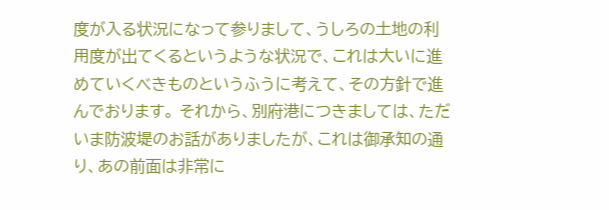度が入る状況になって参りまして、うしろの土地の利用度が出てくるというような状況で、これは大いに進めていくべきものというふうに考えて、その方針で進んでおります。 それから、別府港につきましては、ただいま防波堤のお話がありましたが、これは御承知の通り、あの前面は非常に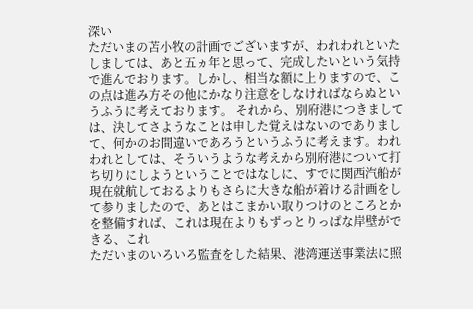深い
ただいまの苫小牧の計画でございますが、われわれといたしましては、あと五ヵ年と思って、完成したいという気持で進んでおります。しかし、相当な額に上りますので、この点は進み方その他にかなり注意をしなければならぬというふうに考えております。 それから、別府港につきましては、決してさようなことは申した覚えはないのでありまして、何かのお間違いであろうというふうに考えます。われわれとしては、そういうような考えから別府港について打ち切りにしようということではなしに、すでに関西汽船が現在就航しておるよりもさらに大きな船が着ける計画をして参りましたので、あとはこまかい取りつけのところとかを整備すれば、これは現在よりもずっとりっぱな岸壁ができる、これ
ただいまのいろいろ監査をした結果、港湾運送事業法に照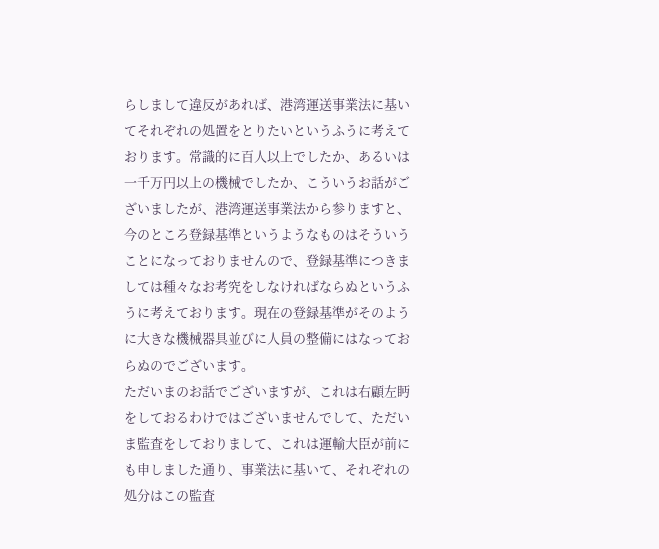らしまして違反があれば、港湾運送事業法に基いてそれぞれの処置をとりたいというふうに考えております。常識的に百人以上でしたか、あるいは一千万円以上の機械でしたか、こういうお話がございましたが、港湾運送事業法から参りますと、今のところ登録基準というようなものはそういうことになっておりませんので、登録基準につきましては種々なお考究をしなければならぬというふうに考えております。現在の登録基準がそのように大きな機械器具並びに人員の整備にはなっておらぬのでございます。
ただいまのお話でございますが、これは右顧左眄をしておるわけではございませんでして、ただいま監査をしておりまして、これは運輸大臣が前にも申しました通り、事業法に基いて、それぞれの処分はこの監査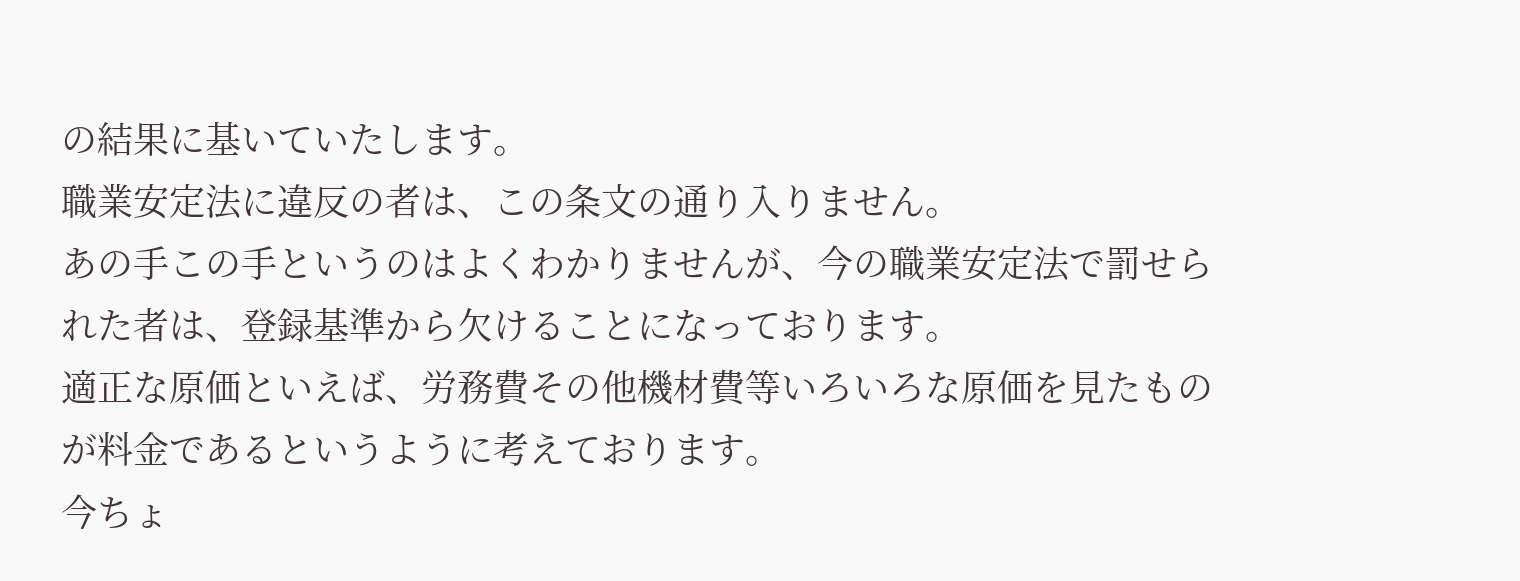の結果に基いていたします。
職業安定法に違反の者は、この条文の通り入りません。
あの手この手というのはよくわかりませんが、今の職業安定法で罰せられた者は、登録基準から欠けることになっております。
適正な原価といえば、労務費その他機材費等いろいろな原価を見たものが料金であるというように考えております。
今ちょ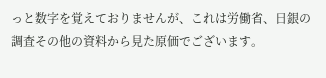っと数字を覚えておりませんが、これは労働省、日銀の調査その他の資料から見た原価でございます。